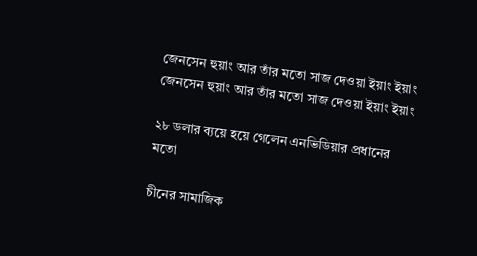জেনসেন হুয়াং আর তাঁর মতো সাজ দেওয়া ইয়াং ইয়াং
জেনসেন হুয়াং আর তাঁর মতো সাজ দেওয়া ইয়াং ইয়াং

২৮ ডলার ব্যয়ে হয়ে গেলেন এনভিডিয়ার প্রধানের মতো

চীনের সামাজিক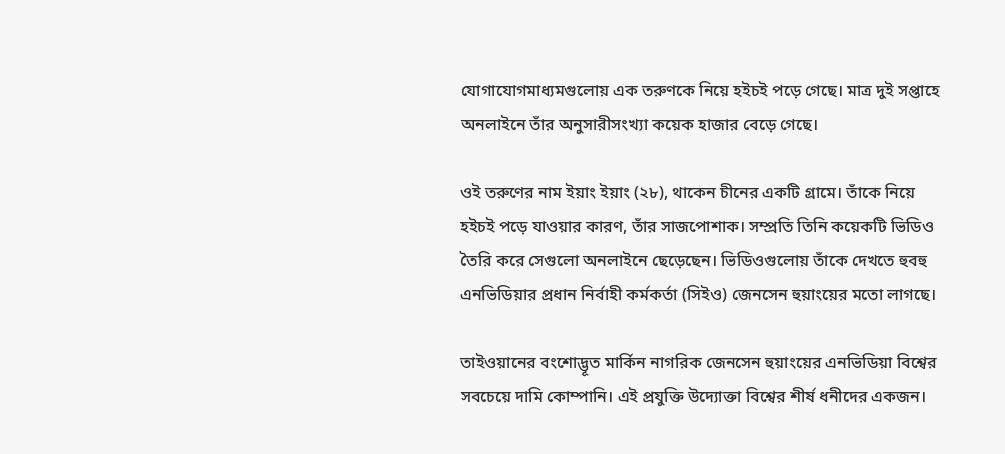যোগাযোগমাধ্যমগুলোয় এক তরুণকে নিয়ে হইচই পড়ে গেছে। মাত্র দুই সপ্তাহে অনলাইনে তাঁর অনুসারীসংখ্যা কয়েক হাজার বেড়ে গেছে।

ওই তরুণের নাম ইয়াং ইয়াং (২৮), থাকেন চীনের একটি গ্রামে। তাঁকে নিয়ে হইচই পড়ে যাওয়ার কারণ, তাঁর সাজপোশাক। সম্প্রতি তিনি কয়েকটি ভিডিও তৈরি করে সেগুলো অনলাইনে ছেড়েছেন। ভিডিওগুলোয় তাঁকে দেখতে হুবহু এনভিডিয়ার প্রধান নির্বাহী কর্মকর্তা (সিইও) জেনসেন হুয়াংয়ের মতো লাগছে।

তাইওয়ানের বংশোদ্ভূত মার্কিন নাগরিক জেনসেন হুয়াংয়ের এনভিডিয়া বিশ্বের সবচেয়ে দামি কোম্পানি। এই প্রযুক্তি উদ্যোক্তা বিশ্বের শীর্ষ ধনীদের একজন।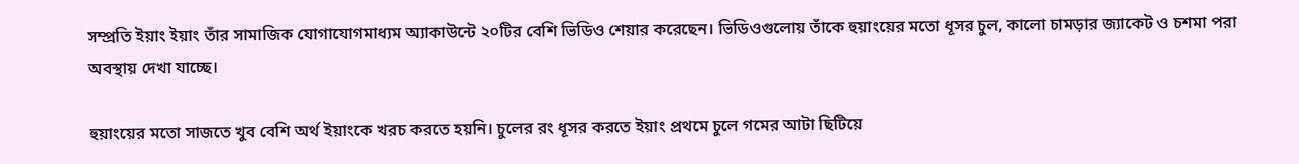সম্প্রতি ইয়াং ইয়াং তাঁর সামাজিক যোগাযোগমাধ্যম অ্যাকাউন্টে ২০টির বেশি ভিডিও শেয়ার করেছেন। ভিডিওগুলোয় তাঁকে হুয়াংয়ের মতো ধূসর চুল, কালো চামড়ার জ্যাকেট ও চশমা পরা অবস্থায় দেখা যাচ্ছে।

হুয়াংয়ের মতো সাজতে খুব বেশি অর্থ ইয়াংকে খরচ করতে হয়নি। চুলের রং ধূসর করতে ইয়াং প্রথমে চুলে গমের আটা ছিটিয়ে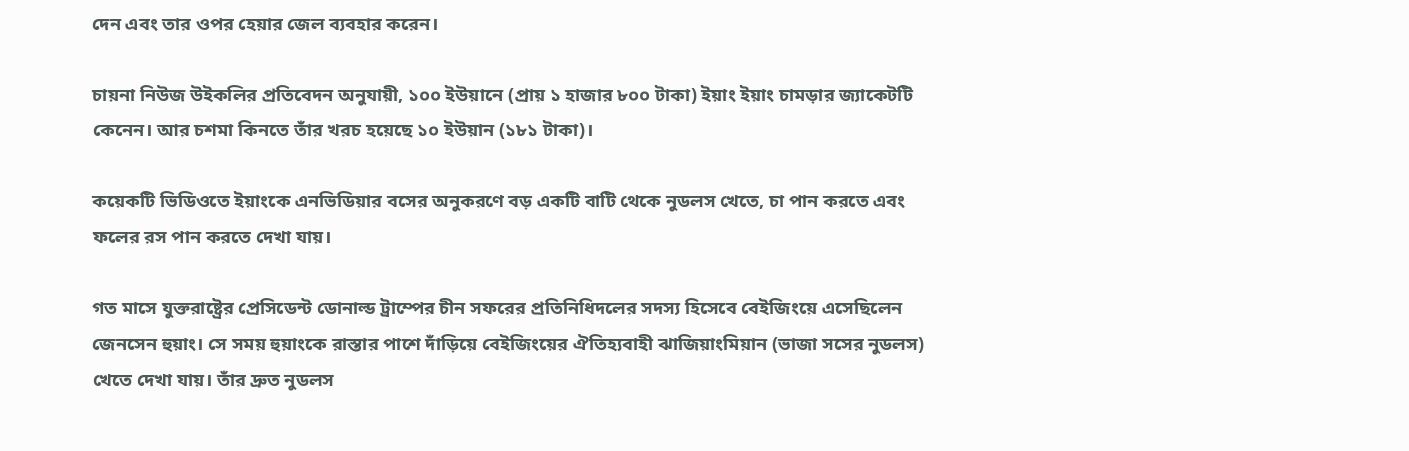দেন এবং তার ওপর হেয়ার জেল ব্যবহার করেন।

চায়না নিউজ উইকলির প্রতিবেদন অনুযায়ী, ১০০ ইউয়ানে (প্রায় ১ হাজার ৮০০ টাকা) ইয়াং ইয়াং চামড়ার জ্যাকেটটি কেনেন। আর চশমা কিনতে তাঁর খরচ হয়েছে ১০ ইউয়ান (১৮১ টাকা)।

কয়েকটি ভিডিওতে ইয়াংকে এনভিডিয়ার বসের অনুকরণে বড় একটি বাটি থেকে নুডলস খেতে, চা পান করতে এবং ফলের রস পান করতে দেখা যায়।

গত মাসে যুক্তরাষ্ট্রের প্রেসিডেন্ট ডোনাল্ড ট্রাম্পের চীন সফরের প্রতিনিধিদলের সদস্য হিসেবে বেইজিংয়ে এসেছিলেন জেনসেন হুয়াং। সে সময় হুয়াংকে রাস্তার পাশে দাঁড়িয়ে বেইজিংয়ের ঐতিহ্যবাহী ঝাজিয়াংমিয়ান (ভাজা সসের নুডলস) খেতে দেখা যায়। তাঁর দ্রুত নুডলস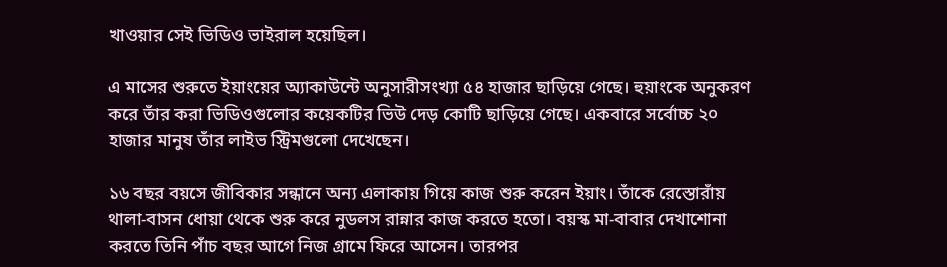খাওয়ার সেই ভিডিও ভাইরাল হয়েছিল।

এ মাসের শুরুতে ইয়াংয়ের অ্যাকাউন্টে অনুসারীসংখ্যা ৫৪ হাজার ছাড়িয়ে গেছে। হুয়াংকে অনুকরণ করে তাঁর করা ভিডিওগুলোর কয়েকটির ভিউ দেড় কোটি ছাড়িয়ে গেছে। একবারে সর্বোচ্চ ২০ হাজার মানুষ তাঁর লাইভ স্ট্রিমগুলো দেখেছেন।

১৬ বছর বয়সে জীবিকার সন্ধানে অন্য এলাকায় গিয়ে কাজ শুরু করেন ইয়াং। তাঁকে রেস্তোরাঁয় থালা-বাসন ধোয়া থেকে শুরু করে নুডলস রান্নার কাজ করতে হতো। বয়স্ক মা-বাবার দেখাশোনা করতে তিনি পাঁচ বছর আগে নিজ গ্রামে ফিরে আসেন। তারপর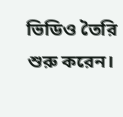ভিডিও তৈরি শুরু করেন।